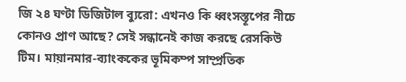জি ২৪ ঘণ্টা ডিজিটাল ব্যুরো: এখনও কি ধ্বংসস্তূপের নীচে কোনও প্রাণ আছে? সেই সন্ধানেই কাজ করছে রেসকিউ টিম। মায়ানমার-ব্যাংককের ভূমিকম্প সাম্প্রতিক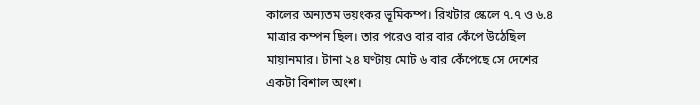কালের অন্যতম ভয়ংকর ভূমিকম্প। রিখটার স্কেলে ৭.৭ ও ৬.৪ মাত্রার কম্পন ছিল। তার পরেও বার বার কেঁপে উঠেছিল মায়ানমার। টানা ২৪ ঘণ্টায় মোট ৬ বার কেঁপেছে সে দেশের একটা বিশাল অংশ।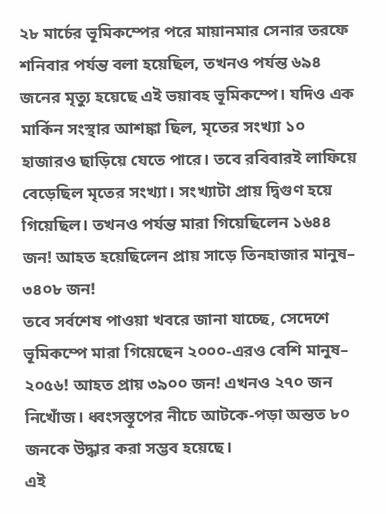২৮ মার্চের ভূমিকম্পের পরে মায়ানমার সেনার তরফে শনিবার পর্যন্ত বলা হয়েছিল, তখনও পর্যন্ত ৬৯৪ জনের মৃত্যু হয়েছে এই ভয়াবহ ভূমিকম্পে। যদিও এক মার্কিন সংস্থার আশঙ্কা ছিল, মৃতের সংখ্যা ১০ হাজারও ছাড়িয়ে যেতে পারে। তবে রবিবারই লাফিয়ে বেড়েছিল মৃতের সংখ্যা। সংখ্যাটা প্রায় দ্বিগুণ হয়ে গিয়েছিল। তখনও পর্যন্ত মারা গিয়েছিলেন ১৬৪৪ জন! আহত হয়েছিলেন প্রায় সাড়ে তিনহাজার মানুষ– ৩৪০৮ জন!
তবে সর্বশেষ পাওয়া খবরে জানা যাচ্ছে, সেদেশে ভূমিকম্পে মারা গিয়েছেন ২০০০-এরও বেশি মানুষ– ২০৫৬! আহত প্রায় ৩৯০০ জন! এখনও ২৭০ জন নিখোঁজ। ধ্বংসস্তূপের নীচে আটকে-পড়া অন্তত ৮০ জনকে উদ্ধার করা সম্ভব হয়েছে।
এই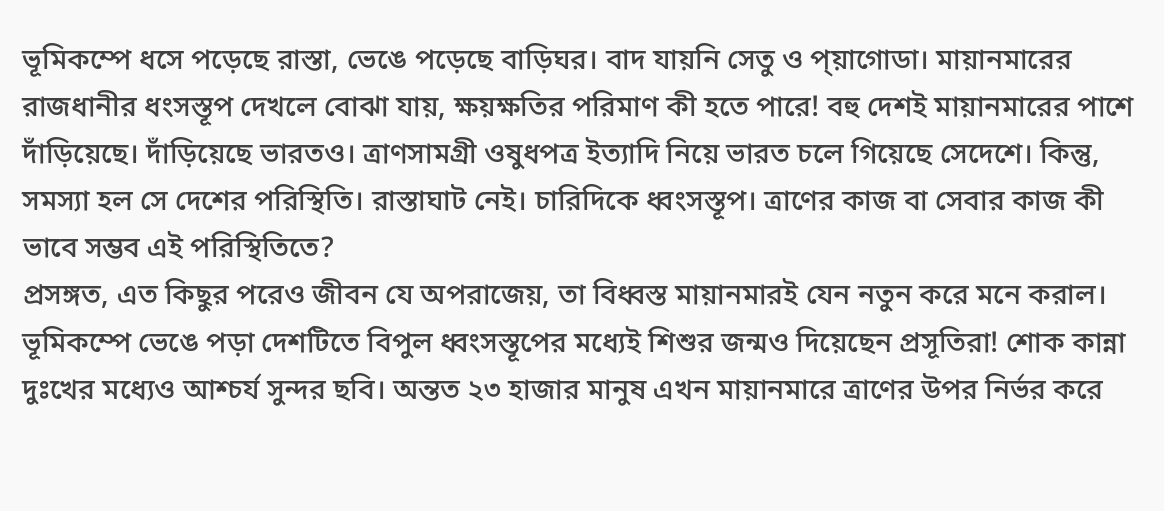ভূমিকম্পে ধসে পড়েছে রাস্তা, ভেঙে পড়েছে বাড়িঘর। বাদ যায়নি সেতু ও প্য়াগোডা। মায়ানমারের রাজধানীর ধংসস্তূপ দেখলে বোঝা যায়, ক্ষয়ক্ষতির পরিমাণ কী হতে পারে! বহু দেশই মায়ানমারের পাশে দাঁড়িয়েছে। দাঁড়িয়েছে ভারতও। ত্রাণসামগ্রী ওষুধপত্র ইত্যাদি নিয়ে ভারত চলে গিয়েছে সেদেশে। কিন্তু, সমস্যা হল সে দেশের পরিস্থিতি। রাস্তাঘাট নেই। চারিদিকে ধ্বংসস্তূপ। ত্রাণের কাজ বা সেবার কাজ কী ভাবে সম্ভব এই পরিস্থিতিতে?
প্রসঙ্গত, এত কিছুর পরেও জীবন যে অপরাজেয়, তা বিধ্বস্ত মায়ানমারই যেন নতুন করে মনে করাল। ভূমিকম্পে ভেঙে পড়া দেশটিতে বিপুল ধ্বংসস্তূপের মধ্যেই শিশুর জন্মও দিয়েছেন প্রসূতিরা! শোক কান্না দুঃখের মধ্যেও আশ্চর্য সুন্দর ছবি। অন্তত ২৩ হাজার মানুষ এখন মায়ানমারে ত্রাণের উপর নির্ভর করে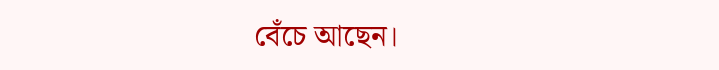বেঁচে আছেন।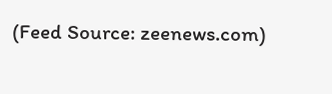(Feed Source: zeenews.com)